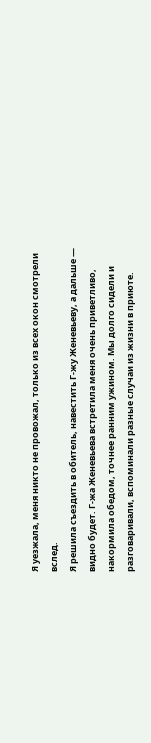Я уезжала, меня никто не провожал, только из всех окон смотрели вслед.
Я решила съездить в обитель, навестить Г-жу Женевьеву, а дальше — видно будет. Г-жа Женевьева встретила меня очень приветливо, накормила обедом, точнее ранним ужином. Мы долго сидели и разговаривали, вспоминали разные случаи из жизни в приюте.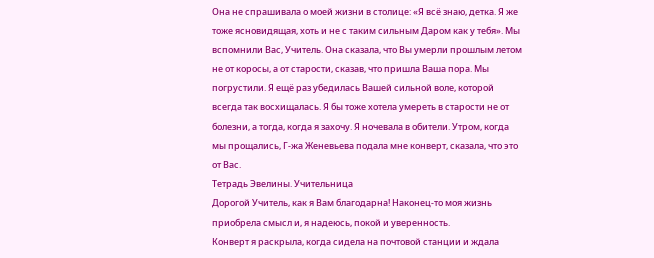Она не спрашивала о моей жизни в столице: «Я всё знаю, детка. Я же тоже ясновидящая, хоть и не с таким сильным Даром как у тебя». Мы вспомнили Вас, Учитель. Она сказала, что Вы умерли прошлым летом не от коросы, а от старости, сказав, что пришла Ваша пора. Мы погрустили. Я ещё раз убедилась Вашей сильной воле, которой всегда так восхищалась. Я бы тоже хотела умереть в старости не от болезни, а тогда, когда я захочу. Я ночевала в обители. Утром, когда мы прощались, Г-жа Женевьева подала мне конверт, сказала, что это от Вас.
Тетрадь Эвелины. Учительница
Дорогой Учитель, как я Вам благодарна! Наконец-то моя жизнь приобрела смысл и, я надеюсь, покой и уверенность.
Конверт я раскрыла, когда сидела на почтовой станции и ждала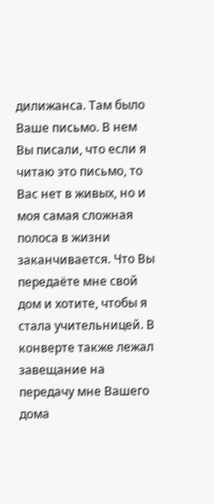дилижанса. Там было Ваше письмо. В нем Вы писали, что если я читаю это письмо, то Вас нет в живых, но и моя самая сложная полоса в жизни заканчивается. Что Вы передаёте мне свой дом и хотите, чтобы я стала учительницей. В конверте также лежал завещание на передачу мне Вашего дома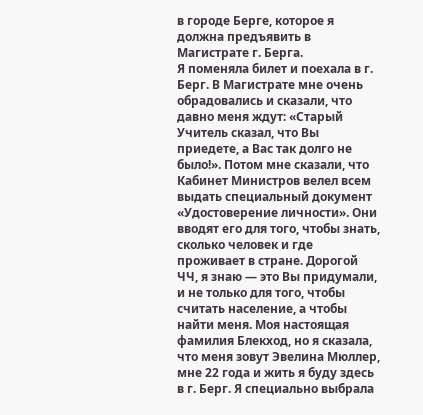в городе Берге, которое я должна предъявить в Магистрате г. Берга.
Я поменяла билет и поехала в г. Берг. В Магистрате мне очень обрадовались и сказали, что давно меня ждут: «Старый Учитель сказал, что Вы приедете, а Вас так долго не было!». Потом мне сказали, что Кабинет Министров велел всем выдать специальный документ «Удостоверение личности». Они вводят его для того, чтобы знать, сколько человек и где проживает в стране. Дорогой ЧЧ, я знаю — это Вы придумали, и не только для того, чтобы считать население, а чтобы найти меня. Моя настоящая фамилия Блекход, но я сказала, что меня зовут Эвелина Мюллер, мне 22 года и жить я буду здесь в г. Берг. Я специально выбрала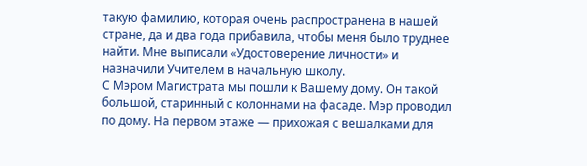такую фамилию, которая очень распространена в нашей стране, да и два года прибавила, чтобы меня было труднее найти. Мне выписали «Удостоверение личности» и назначили Учителем в начальную школу.
С Мэром Магистрата мы пошли к Вашему дому. Он такой большой, старинный с колоннами на фасаде. Мэр проводил по дому. На первом этаже — прихожая с вешалками для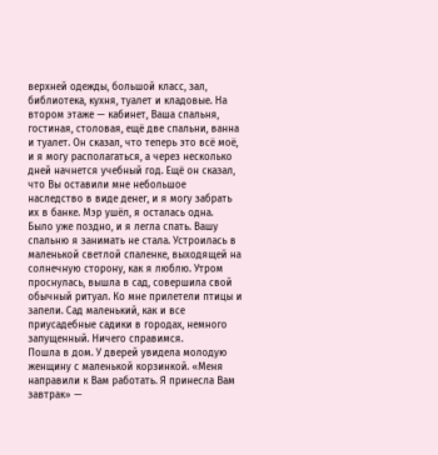верхней одежды, большой класс, зал, библиотека, кухня, туалет и кладовые. На втором этаже — кабинет, Ваша спальня, гостиная, столовая, ещё две спальни, ванна и туалет. Он сказал, что теперь это всё моё, и я могу располагаться, а через несколько дней начнется учебный год. Ещё он сказал, что Вы оставили мне небольшое наследство в виде денег, и я могу забрать их в банке. Мэр ушёл, я осталась одна.
Было уже поздно, и я легла спать. Вашу спальню я занимать не стала. Устроилась в маленькой светлой спаленке, выходящей на солнечную сторону, как я люблю. Утром проснулась, вышла в сад, совершила свой обычный ритуал. Ко мне прилетели птицы и запели. Сад маленький, как и все приусадебные садики в городах, немного запущенный. Ничего справимся.
Пошла в дом. У дверей увидела молодую женщину с маленькой корзинкой. «Меня направили к Вам работать. Я принесла Вам завтрак» —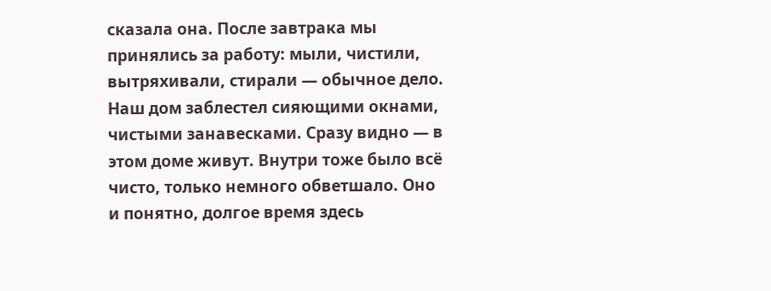сказала она. После завтрака мы принялись за работу: мыли, чистили, вытряхивали, стирали — обычное дело. Наш дом заблестел сияющими окнами, чистыми занавесками. Сразу видно — в этом доме живут. Внутри тоже было всё чисто, только немного обветшало. Оно и понятно, долгое время здесь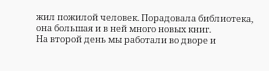жил пожилой человек. Порадовала библиотека, она большая и в ней много новых книг.
На второй день мы работали во дворе и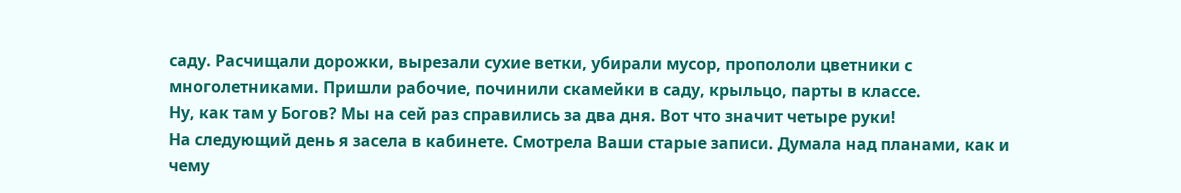саду. Расчищали дорожки, вырезали сухие ветки, убирали мусор, пропололи цветники с многолетниками. Пришли рабочие, починили скамейки в саду, крыльцо, парты в классе.
Ну, как там у Богов? Мы на сей раз справились за два дня. Вот что значит четыре руки!
На следующий день я засела в кабинете. Смотрела Ваши старые записи. Думала над планами, как и чему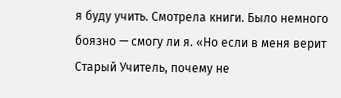я буду учить. Смотрела книги. Было немного боязно — смогу ли я. «Но если в меня верит Старый Учитель, почему не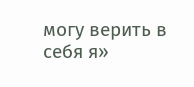могу верить в себя я»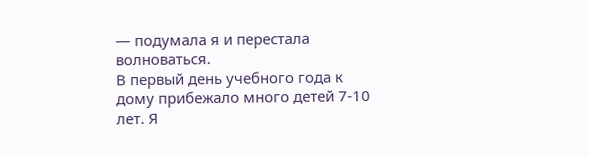— подумала я и перестала волноваться.
В первый день учебного года к дому прибежало много детей 7-10 лет. Я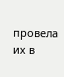провела их в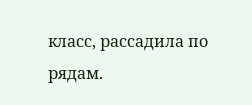класс, рассадила по рядам.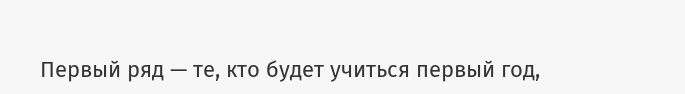Первый ряд — те, кто будет учиться первый год,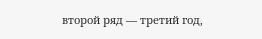второй ряд — третий год,